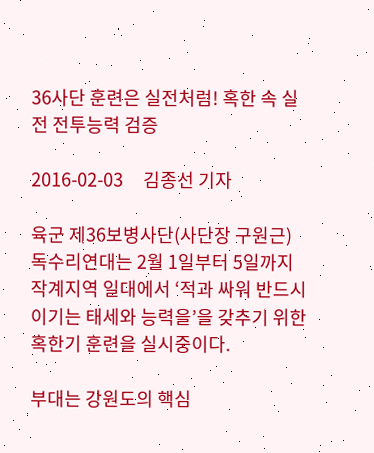36사단 훈련은 실전처럼! 혹한 속 실전 전투능력 검증

2016-02-03     김종선 기자

육군 제36보병사단(사단장 구원근) 독수리연대는 2월 1일부터 5일까지 작계지역 일대에서 ‘적과 싸워 반드시 이기는 태세와 능력을’을 갖추기 위한 혹한기 훈련을 실시중이다.

부대는 강원도의 핵심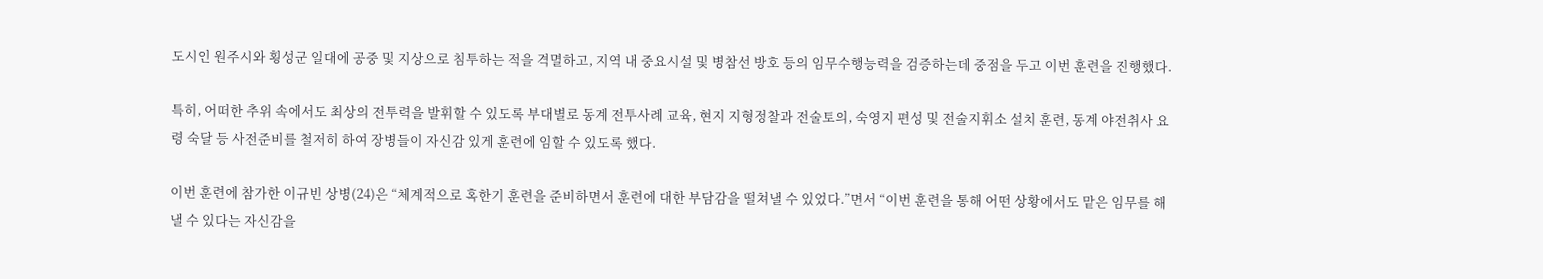도시인 원주시와 횡성군 일대에 공중 및 지상으로 침투하는 적을 격멸하고, 지역 내 중요시설 및 병참선 방호 등의 임무수행능력을 검증하는데 중점을 두고 이번 훈련을 진행했다.

특히, 어떠한 추위 속에서도 최상의 전투력을 발휘할 수 있도록 부대별로 동계 전투사례 교육, 현지 지형정찰과 전술토의, 숙영지 편성 및 전술지휘소 설치 훈련, 동계 야전취사 요령 숙달 등 사전준비를 철저히 하여 장병들이 자신감 있게 훈련에 임할 수 있도록 했다.

이번 훈련에 참가한 이규빈 상병(24)은 “체계적으로 혹한기 훈련을 준비하면서 훈련에 대한 부담감을 떨쳐낼 수 있었다.”면서 “이번 훈련을 통해 어떤 상황에서도 맡은 임무를 해낼 수 있다는 자신감을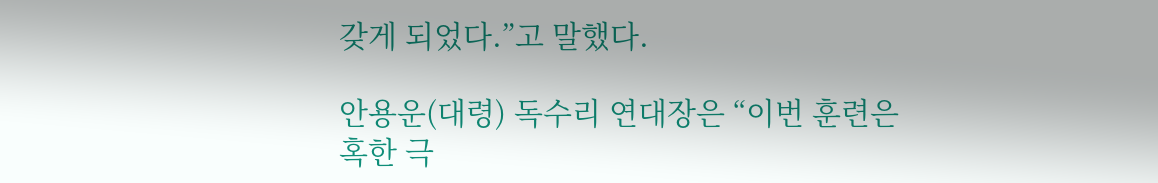갖게 되었다.”고 말했다.

안용운(대령) 독수리 연대장은 “이번 훈련은 혹한 극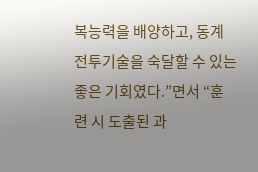복능력을 배양하고, 동계전투기술을 숙달할 수 있는 좋은 기회였다.”면서 “훈련 시 도출된 과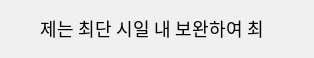제는 최단 시일 내 보완하여 최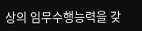상의 임무수행능력을 갖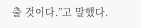출 것이다.”고 말했다.